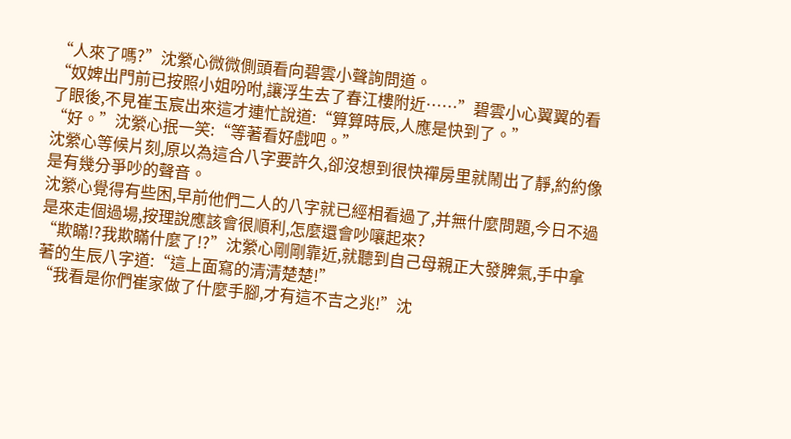“人來了嗎?”沈縈心微微側頭看向碧雲小聲詢問道。
“奴婢出門前已按照小姐吩咐,讓浮生去了春江樓附近……”碧雲小心翼翼的看了眼後,不見崔玉宸出來這才連忙說道:“算算時辰,人應是快到了。”
“好。”沈縈心抿一笑:“等著看好戲吧。”
沈縈心等候片刻,原以為這合八字要許久,卻沒想到很快禪房里就鬧出了靜,約約像是有幾分爭吵的聲音。
沈縈心覺得有些困,早前他們二人的八字就已經相看過了,并無什麼問題,今日不過是來走個過場,按理說應該會很順利,怎麼還會吵嚷起來?
“欺瞞!?我欺瞞什麼了!?”沈縈心剛剛靠近,就聽到自己母親正大發脾氣,手中拿著的生辰八字道:“這上面寫的清清楚楚!”
“我看是你們崔家做了什麼手腳,才有這不吉之兆!”沈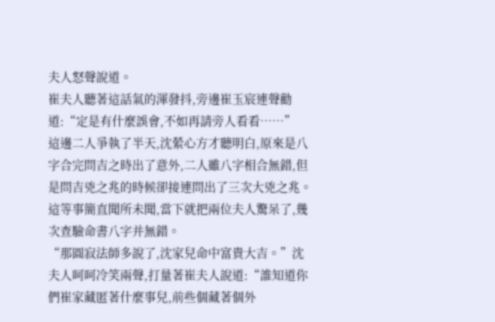夫人怒聲說道。
崔夫人聽著這話氣的渾發抖,旁邊崔玉宸連聲勸道:“定是有什麼誤會,不如再請旁人看看……”
這邊二人爭執了半天,沈縈心方才聽明白,原來是八字合完問吉之時出了意外,二人雖八字相合無錯,但是問吉兇之兆的時候卻接連問出了三次大兇之兆。
這等事簡直聞所未聞,當下就把兩位夫人驚呆了,幾次查驗命書八字并無錯。
“那圓寂法師多說了,沈家兒命中富貴大吉。”沈夫人呵呵冷笑兩聲,打量著崔夫人說道:“誰知道你們崔家藏匿著什麼事兒,前些個藏著個外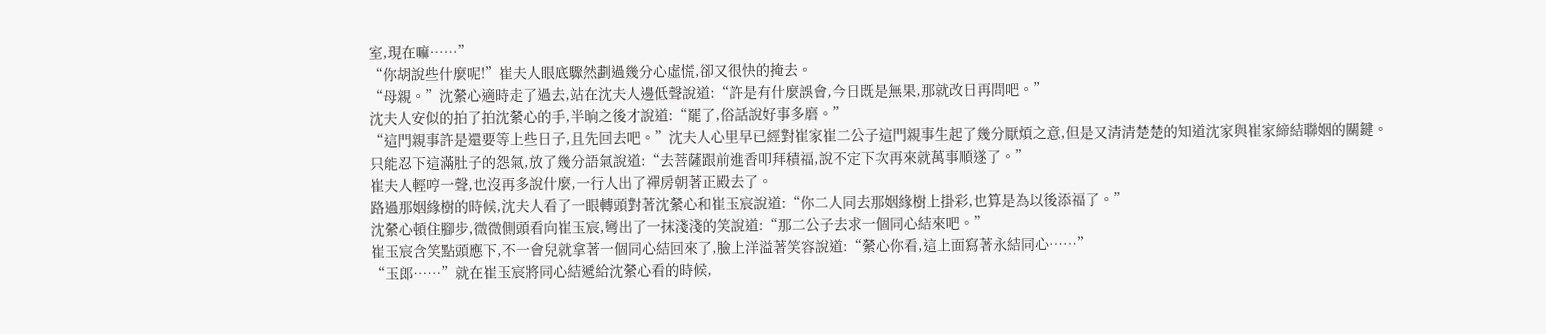室,現在嘛……”
“你胡說些什麼呢!”崔夫人眼底驟然劃過幾分心虛慌,卻又很快的掩去。
“母親。”沈縈心適時走了過去,站在沈夫人邊低聲說道:“許是有什麼誤會,今日既是無果,那就改日再問吧。”
沈夫人安似的拍了拍沈縈心的手,半晌之後才說道:“罷了,俗話說好事多磨。”
“這門親事許是還要等上些日子,且先回去吧。”沈夫人心里早已經對崔家崔二公子這門親事生起了幾分厭煩之意,但是又清清楚楚的知道沈家與崔家締結聯姻的關鍵。
只能忍下這滿肚子的怨氣,放了幾分語氣說道:“去菩薩跟前進香叩拜積福,說不定下次再來就萬事順遂了。”
崔夫人輕哼一聲,也沒再多說什麼,一行人出了禪房朝著正殿去了。
路過那姻緣樹的時候,沈夫人看了一眼轉頭對著沈縈心和崔玉宸說道:“你二人同去那姻緣樹上掛彩,也算是為以後添福了。”
沈縈心頓住腳步,微微側頭看向崔玉宸,彎出了一抹淺淺的笑說道:“那二公子去求一個同心結來吧。”
崔玉宸含笑點頭應下,不一會兒就拿著一個同心結回來了,臉上洋溢著笑容說道:“縈心你看,這上面寫著永結同心……”
“玉郎……”就在崔玉宸將同心結遞給沈縈心看的時候,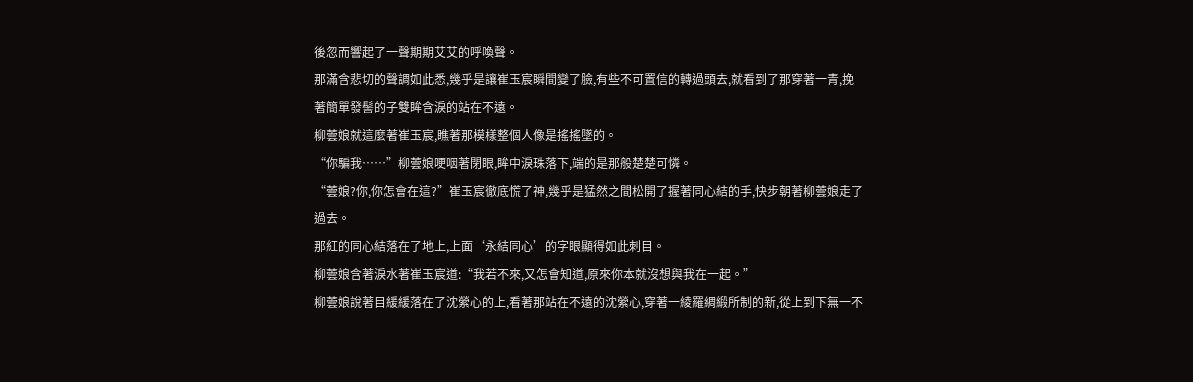後忽而響起了一聲期期艾艾的呼喚聲。
那滿含悲切的聲調如此悉,幾乎是讓崔玉宸瞬間變了臉,有些不可置信的轉過頭去,就看到了那穿著一青,挽著簡單發髻的子雙眸含淚的站在不遠。
柳蕓娘就這麼著崔玉宸,瞧著那模樣整個人像是搖搖墜的。
“你騙我……”柳蕓娘哽咽著閉眼,眸中淚珠落下,端的是那般楚楚可憐。
“蕓娘?你,你怎會在這?”崔玉宸徹底慌了神,幾乎是猛然之間松開了握著同心結的手,快步朝著柳蕓娘走了過去。
那紅的同心結落在了地上,上面‘永結同心’的字眼顯得如此刺目。
柳蕓娘含著淚水著崔玉宸道:“我若不來,又怎會知道,原來你本就沒想與我在一起。”
柳蕓娘說著目緩緩落在了沈縈心的上,看著那站在不遠的沈縈心,穿著一綾羅綢緞所制的新,從上到下無一不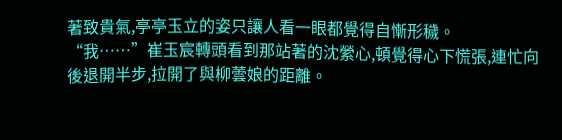著致貴氣,亭亭玉立的姿只讓人看一眼都覺得自慚形穢。
“我……”崔玉宸轉頭看到那站著的沈縈心,頓覺得心下慌張,連忙向後退開半步,拉開了與柳蕓娘的距離。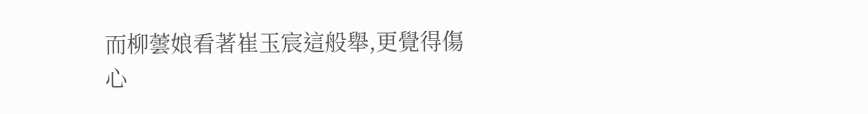而柳蕓娘看著崔玉宸這般舉,更覺得傷心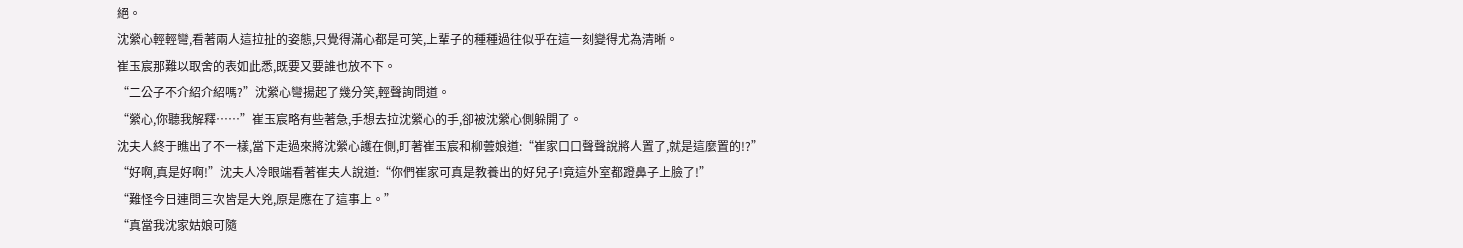絕。
沈縈心輕輕彎,看著兩人這拉扯的姿態,只覺得滿心都是可笑,上輩子的種種過往似乎在這一刻變得尤為清晰。
崔玉宸那難以取舍的表如此悉,既要又要誰也放不下。
“二公子不介紹介紹嗎?”沈縈心彎揚起了幾分笑,輕聲詢問道。
“縈心,你聽我解釋……”崔玉宸略有些著急,手想去拉沈縈心的手,卻被沈縈心側躲開了。
沈夫人終于瞧出了不一樣,當下走過來將沈縈心護在側,盯著崔玉宸和柳蕓娘道:“崔家口口聲聲說將人置了,就是這麼置的!?”
“好啊,真是好啊!”沈夫人冷眼端看著崔夫人說道:“你們崔家可真是教養出的好兒子!竟這外室都蹬鼻子上臉了!”
“難怪今日連問三次皆是大兇,原是應在了這事上。”
“真當我沈家姑娘可隨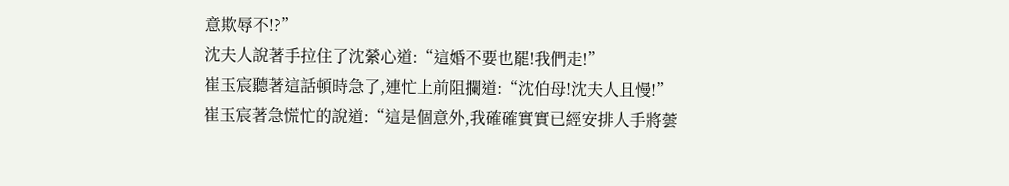意欺辱不!?”
沈夫人說著手拉住了沈縈心道:“這婚不要也罷!我們走!”
崔玉宸聽著這話頓時急了,連忙上前阻攔道:“沈伯母!沈夫人且慢!”
崔玉宸著急慌忙的說道:“這是個意外,我確確實實已經安排人手將蕓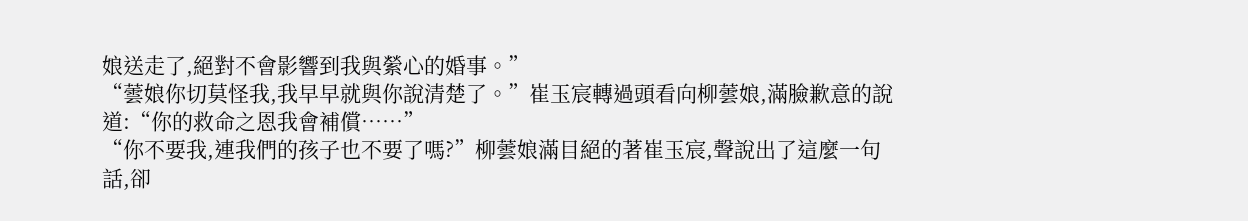娘送走了,絕對不會影響到我與縈心的婚事。”
“蕓娘你切莫怪我,我早早就與你說清楚了。”崔玉宸轉過頭看向柳蕓娘,滿臉歉意的說道:“你的救命之恩我會補償……”
“你不要我,連我們的孩子也不要了嗎?”柳蕓娘滿目絕的著崔玉宸,聲說出了這麼一句話,卻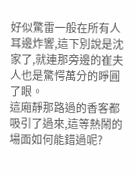好似驚雷一般在所有人耳邊炸響,這下別說是沈家了,就連那旁邊的崔夫人也是驚愕萬分的睜圓了眼。
這廂靜那路過的香客都吸引了過來,這等熱鬧的場面如何能錯過呢?